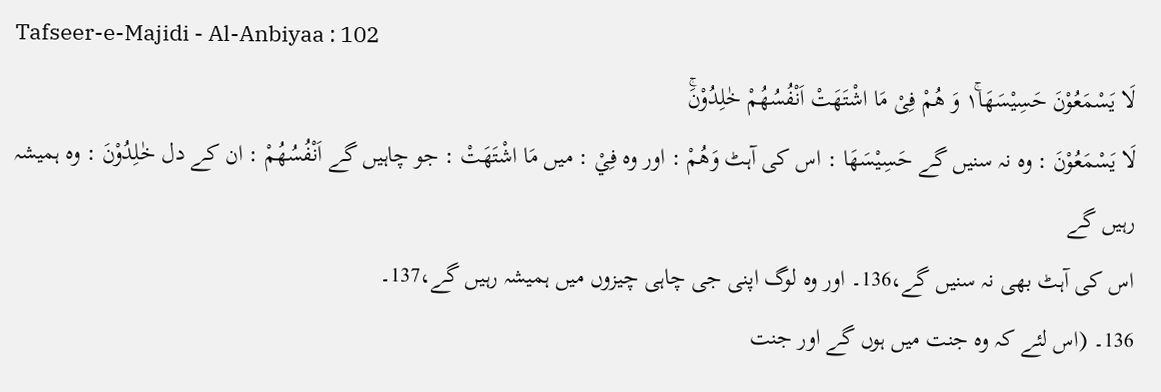Tafseer-e-Majidi - Al-Anbiyaa : 102
لَا یَسْمَعُوْنَ حَسِیْسَهَا١ۚ وَ هُمْ فِیْ مَا اشْتَهَتْ اَنْفُسُهُمْ خٰلِدُوْنَۚ
لَا يَسْمَعُوْنَ : وہ نہ سنیں گے حَسِيْسَهَا : اس کی آہٹ وَهُمْ : اور وہ فِيْ : میں مَا اشْتَهَتْ : جو چاہیں گے اَنْفُسُهُمْ : ان کے دل خٰلِدُوْنَ : وہ ہمیشہ رہیں گے
اس کی آہٹ بھی نہ سنیں گے،136۔ اور وہ لوگ اپنی جی چاہی چیزوں میں ہمیشہ رہیں گے،137۔
136۔ (اس لئے کہ وہ جنت میں ہوں گے اور جنت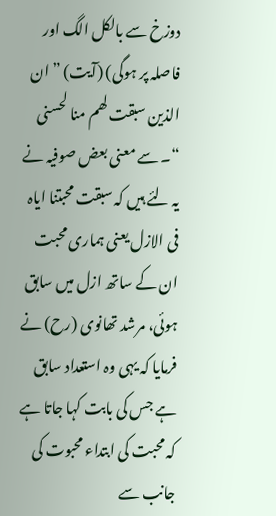دوزخ سے بالکل الگ اور فاصلہ پر ہوگی) (آیت) ” ان الذین سبقت لھم منا لحسنی “۔ سے معنی بعض صوفیہ نے یہ لئے ہیں کہ سبقت محبتنا ایاہ فی الازل یعنی ہماری محبت ان کے ساتھ ازل میں سابق ہوئی، مرشد تھانوی (رح) نے فرمایا کہ یہی وہ استعداد سابق ہے جس کی بابت کہا جاتا ہے کہ محبت کی ابتداء محبوت کی جانب سے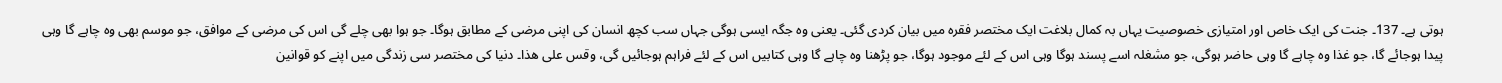ہوتی ہے۔ 137۔ جنت کی ایک خاص اور امتیازی خصوصیت یہاں بہ کمال بلاغت ایک مختصر فقرہ میں بیان کردی گئی۔ یعنی وہ جگہ ایسی ہوگی جہاں سب کچھ انسان کی اپنی مرضی کے مطابق ہوگا۔ جو ہوا بھی چلے گی اس کی مرضی کے موافق، جو موسم بھی وہ چاہے گا وہی پیدا ہوجائے گا، جو غذا وہ چاہے گا وہی حاضر ہوگی، جو مشغلہ اسے پسند ہوگا وہی اس کے لئے موجود ہوگا، جو پڑھنا وہ چاہے گا وہی کتابیں اس کے لئے فراہم ہوجائیں گی، وقس علی ھذا۔ دنیا کی مختصر سی زندگی میں اپنے کو قوانین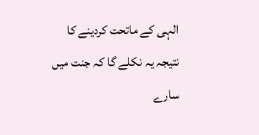الہی کے ماتحت کردینے کا نتیجہ یہ نکلے گا کہ جنت میں سارے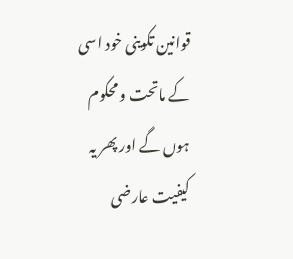قوانین تکوینی خود اسی کے ماتحت و محکوم ہوں گے اور پھر یہ کیفیت عارضی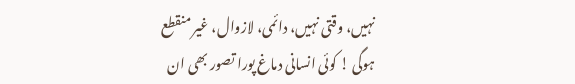نہیں، وقتی نہیں، دائمی، لازوال، غیر منقطع ہوگی ! کوئی انسانی دماغ پورا تصور بھی ان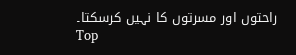راحتوں اور مسرتوں کا نہیں کرسکتا۔
Top